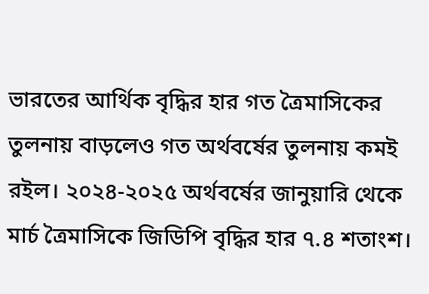ভারতের আর্থিক বৃদ্ধির হার গত ত্রৈমাসিকের তুলনায় বাড়লেও গত অর্থবর্ষের তুলনায় কমই রইল। ২০২৪-২০২৫ অর্থবর্ষের জানুয়ারি থেকে মার্চ ত্রৈমাসিকে জিডিপি বৃদ্ধির হার ৭.৪ শতাংশ।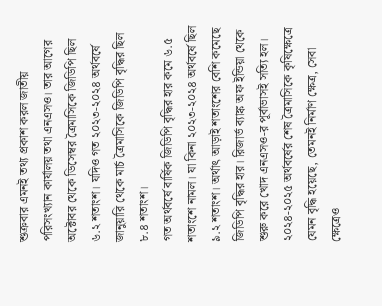শুক্রবার এমনই তথ্য প্রকাশ করল জাতীয় পরিসংখ্যান কার্যালয় তথা এনএসও। তার আগের অক্টোবর থেকে ডিসেম্বর ত্রৈমাসিকে জিডিপি ছিল ৬.২ শতাংশ। যদিও গত ২০২৩-২০২৪ অর্থবর্ষে জানুয়ারি থেকে মার্চ ত্রৈমাসিকে জিডিপি বৃদ্ধির ছিল ৮.৪ শতাংশ।
গত অর্থবর্ষে বার্ষিক জিডিপি বৃদ্ধির হার কমে ৬.৫ শতাংশে নামল। যা কিনা ২০২৩-২০২৪ অর্থবর্ষে ছিল ৯.২ শতাংশ। অর্থাৎ আড়াই শতাংশের বেশি কমেছে জিডিপি বৃদ্ধির হার। রিজার্ভ ব্যাঙ্ক অফ ইন্ডিয়া থেকে শুরু করে খোদ এনএসও-র পূর্বাভাসই সত্যি হল। ২০২৪-২০২৫ অর্থবর্ষের শেষ ত্রৈমাসিকে কৃষিক্ষেত্রে যেমন বৃদ্ধি হয়েছে, তেমনই নির্মাণ ক্ষেত্র, সেবা ক্ষেত্রেও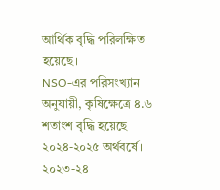আর্থিক বৃদ্ধি পরিলক্ষিত হয়েছে।
NSO-এর পরিসংখ্যান অনুযায়ী, কৃষিক্ষেত্রে ৪.৬ শতাংশ বৃদ্ধি হয়েছে ২০২৪-২০২৫ অর্থবর্ষে। ২০২৩-২৪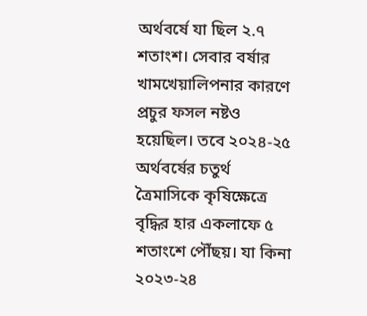অর্থবর্ষে যা ছিল ২.৭ শতাংশ। সেবার বর্ষার খামখেয়ালিপনার কারণে প্রচুর ফসল নষ্টও হয়েছিল। তবে ২০২৪-২৫ অর্থবর্ষের চতুর্থ ত্রৈমাসিকে কৃষিক্ষেত্রে বৃদ্ধির হার একলাফে ৫ শতাংশে পৌঁছয়। যা কিনা ২০২৩-২৪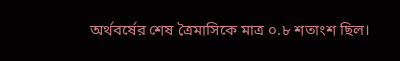অর্থবর্ষের শেষ ত্রৈমাসিকে মাত্র ০.৮ শতাংশ ছিল।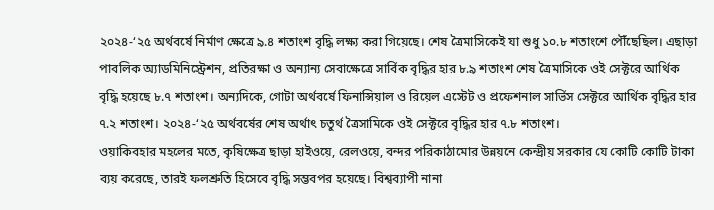২০২৪-‘২৫ অর্থবর্ষে নির্মাণ ক্ষেত্রে ৯.৪ শতাংশ বৃদ্ধি লক্ষ্য করা গিয়েছে। শেষ ত্রৈমাসিকেই যা শুধু ১০.৮ শতাংশে পৌঁছেছিল। এছাড়া পাবলিক অ্যাডমিনিস্ট্রেশন, প্রতিরক্ষা ও অন্যান্য সেবাক্ষেত্রে সার্বিক বৃদ্ধির হার ৮.৯ শতাংশ শেষ ত্রৈমাসিকে ওই সেক্টরে আর্থিক বৃদ্ধি হয়েছে ৮.৭ শতাংশ। অন্যদিকে, গোটা অর্থবর্ষে ফিনান্সিয়াল ও রিয়েল এস্টেট ও প্রফেশনাল সার্ভিস সেক্টরে আর্থিক বৃদ্ধির হার ৭.২ শতাংশ। ২০২৪-‘২৫ অর্থবর্ষের শেষ অর্থাৎ চতুর্থ ত্রৈসামিকে ওই সেক্টরে বৃদ্ধির হার ৭.৮ শতাংশ।
ওয়াকিবহার মহলের মতে, কৃষিক্ষেত্র ছাড়া হাইওয়ে, রেলওয়ে, বন্দর পরিকাঠামোর উন্নয়নে কেন্দ্রীয় সরকার যে কোটি কোটি টাকা ব্যয় করেছে, তারই ফলশ্রুতি হিসেবে বৃদ্ধি সম্ভবপর হয়েছে। বিশ্বব্যাপী নানা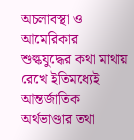অচলাবস্থা ও আমেরিকার শুল্কযুদ্ধের কথা মাথায় রেখে ইতিমধ্যেই আন্তর্জাতিক অর্থভাণ্ডার তথা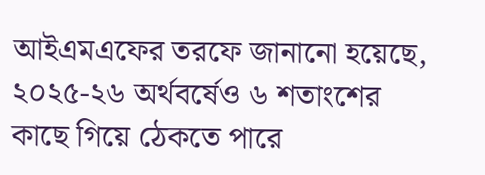আইএমএফের তরফে জানানো হয়েছে, ২০২৫-২৬ অর্থবর্ষেও ৬ শতাংশের কাছে গিয়ে ঠেকতে পারে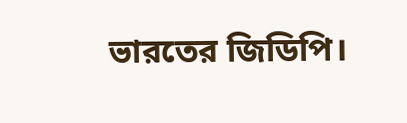ভারতের জিডিপি।